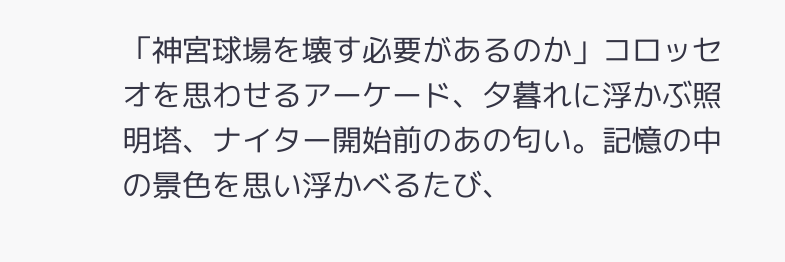「神宮球場を壊す必要があるのか」コロッセオを思わせるアーケード、夕暮れに浮かぶ照明塔、ナイター開始前のあの匂い。記憶の中の景色を思い浮かべるたび、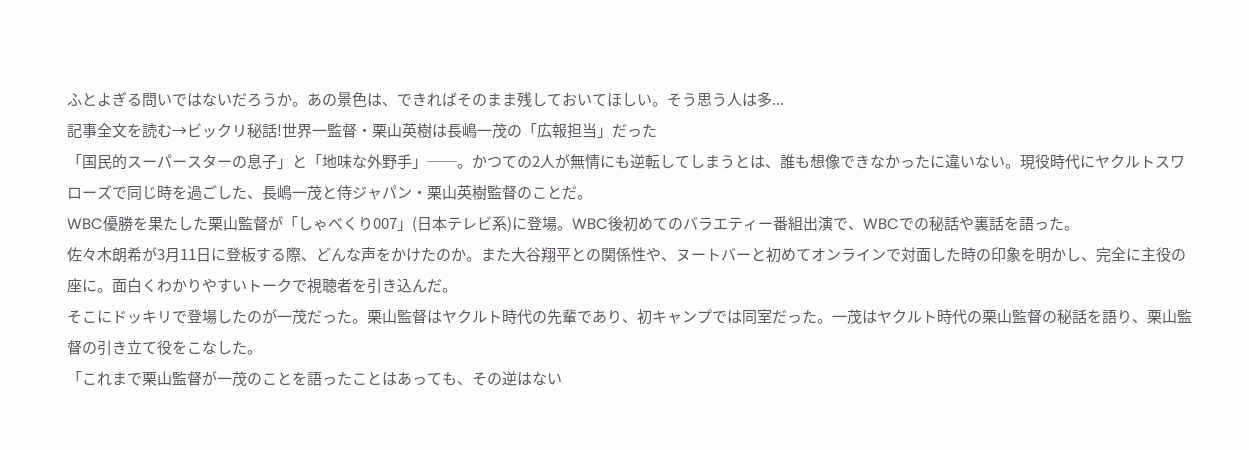ふとよぎる問いではないだろうか。あの景色は、できればそのまま残しておいてほしい。そう思う人は多...
記事全文を読む→ビックリ秘話!世界一監督・栗山英樹は長嶋一茂の「広報担当」だった
「国民的スーパースターの息子」と「地味な外野手」──。かつての2人が無情にも逆転してしまうとは、誰も想像できなかったに違いない。現役時代にヤクルトスワローズで同じ時を過ごした、長嶋一茂と侍ジャパン・栗山英樹監督のことだ。
WBC優勝を果たした栗山監督が「しゃべくり007」(日本テレビ系)に登場。WBC後初めてのバラエティー番組出演で、WBCでの秘話や裏話を語った。
佐々木朗希が3月11日に登板する際、どんな声をかけたのか。また大谷翔平との関係性や、ヌートバーと初めてオンラインで対面した時の印象を明かし、完全に主役の座に。面白くわかりやすいトークで視聴者を引き込んだ。
そこにドッキリで登場したのが一茂だった。栗山監督はヤクルト時代の先輩であり、初キャンプでは同室だった。一茂はヤクルト時代の栗山監督の秘話を語り、栗山監督の引き立て役をこなした。
「これまで栗山監督が一茂のことを語ったことはあっても、その逆はない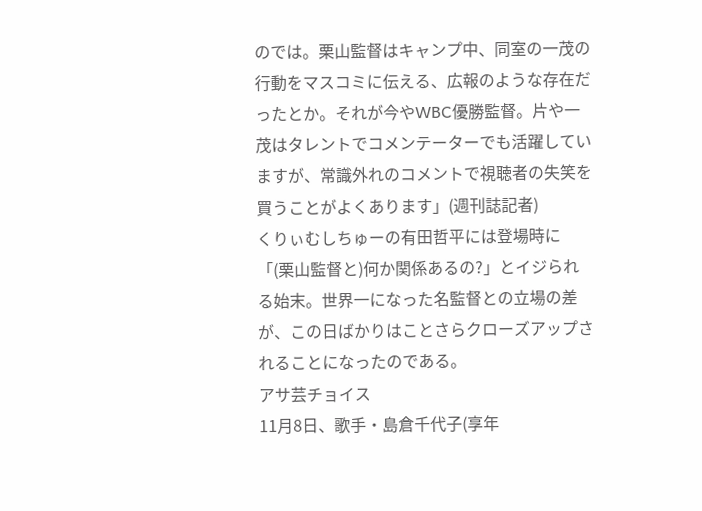のでは。栗山監督はキャンプ中、同室の一茂の行動をマスコミに伝える、広報のような存在だったとか。それが今やWBC優勝監督。片や一茂はタレントでコメンテーターでも活躍していますが、常識外れのコメントで視聴者の失笑を買うことがよくあります」(週刊誌記者)
くりぃむしちゅーの有田哲平には登場時に「(栗山監督と)何か関係あるの?」とイジられる始末。世界一になった名監督との立場の差が、この日ばかりはことさらクローズアップされることになったのである。
アサ芸チョイス
11月8日、歌手・島倉千代子(享年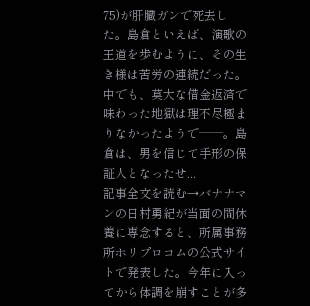75)が肝臓ガンで死去した。島倉といえば、演歌の王道を歩むように、その生き様は苦労の連続だった。中でも、莫大な借金返済で味わった地獄は理不尽極まりなかったようで──。島倉は、男を信じて手形の保証人となったせ...
記事全文を読む→バナナマンの日村勇紀が当面の間休養に専念すると、所属事務所ホリプロコムの公式サイトで発表した。今年に入ってから体調を崩すことが多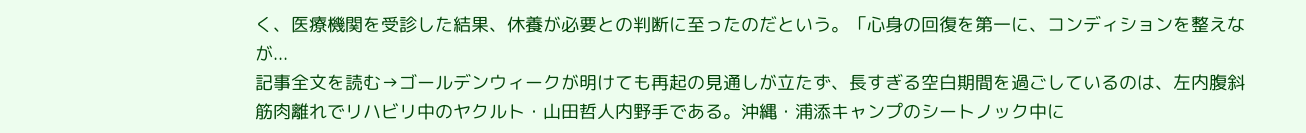く、医療機関を受診した結果、休養が必要との判断に至ったのだという。「心身の回復を第一に、コンディションを整えなが...
記事全文を読む→ゴールデンウィークが明けても再起の見通しが立たず、長すぎる空白期間を過ごしているのは、左内腹斜筋肉離れでリハビリ中のヤクルト・山田哲人内野手である。沖縄・浦添キャンプのシートノック中に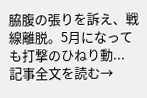脇腹の張りを訴え、戦線離脱。5月になっても打撃のひねり動...
記事全文を読む→